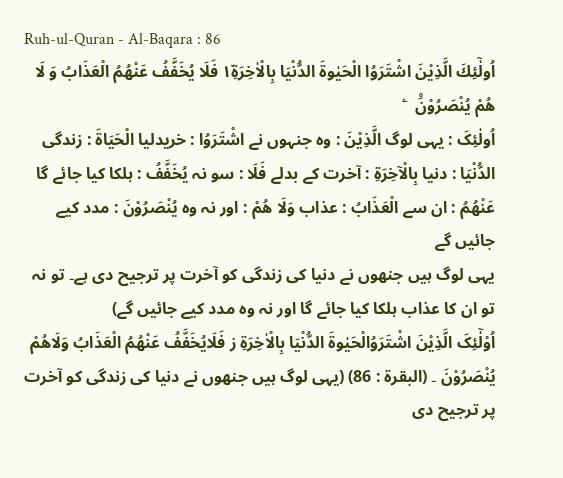Ruh-ul-Quran - Al-Baqara : 86
اُولٰٓئِكَ الَّذِیْنَ اشْتَرَوُا الْحَیٰوةَ الدُّنْیَا بِالْاٰخِرَةِ١٘ فَلَا یُخَفَّفُ عَنْهُمُ الْعَذَابُ وَ لَا هُمْ یُنْصَرُوْنَ۠   ۧ
اُولٰئِکَ : یہی لوگ الَّذِیْنَ : وہ جنہوں نے اشْتَرَوُا : خریدلیا الْحَيَاةَ : زندگی الدُّنْيَا : دنیا بِالْآخِرَةِ : آخرت کے بدلے فَلَا : سو نہ يُخَفَّفُ : ہلکا کیا جائے گا عَنْهُمُ : ان سے الْعَذَابُ : عذاب وَلَا هُمْ : اور نہ وہ يُنْصَرُوْنَ : مدد کیے جائیں گے
یہی لوگ ہیں جنھوں نے دنیا کی زندگی کو آخرت پر ترجیح دی ہے۔ تو نہ تو ان کا عذاب ہلکا کیا جائے گا اور نہ وہ مدد کیے جائیں گے)
اُوْلٰٓئِکَ الَّذِیْنَ اشْتَرَوُالْحَیٰوۃَ الدُّنْیَا بِالْاٰخِرَۃِ ز فَلَایُخَفَّفُ عَنْھُمُ الْعَذَابُ وَلَاھُمْ یُنْصَرُوْنَ ۔ (البقرۃ : 86) (یہی لوگ ہیں جنھوں نے دنیا کی زندگی کو آخرت پر ترجیح دی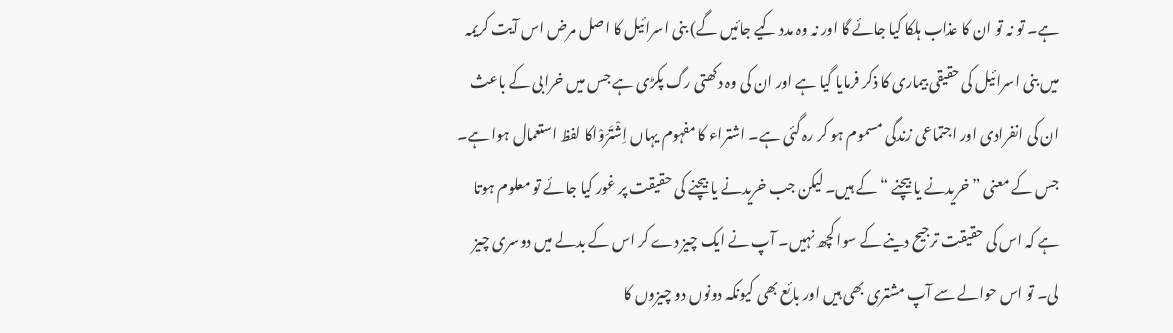ہے۔ تو نہ تو ان کا عذاب ہلکا کیا جائے گا اور نہ وہ مدد کیے جائیں گے) بنی اسرائیل کا اصل مرض اس آیت کریمہ میں بنی اسرائیل کی حقیقی بیماری کا ذکر فرمایا گیا ہے اور ان کی وہ دکھتی رگ پکڑی ہے جس میں خرابی کے باعث ان کی انفرادی اور اجتماعی زندگی مسموم ہو کر رہ گئی ہے۔ اشتراء کا مفہوم یہاں اِشْتَرَوْاکا لفظ استعمال ہوا ہے۔ جس کے معنی ” خریدنے یا بیچنے “ کے ہیں۔ لیکن جب خریدنے یا بیچنے کی حقیقت پر غور کیا جائے تو معلوم ہوتا ہے کہ اس کی حقیقت ترجیح دینے کے سوا کچھ نہیں۔ آپ نے ایک چیز دے کر اس کے بدلے میں دوسری چیز لی۔ تو اس حوالے سے آپ مشتری بھی ہیں اور بائع بھی کیونکہ دونوں دو چیزوں کا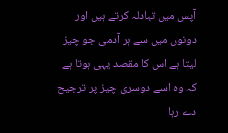آپس میں تبادلہ کرتے ہیں اور دونوں میں سے ہر آدمی جو چیز لیتا ہے اس کا مقصد یہی ہوتا ہے کہ وہ اسے دوسری چیز پر ترجیح دے رہا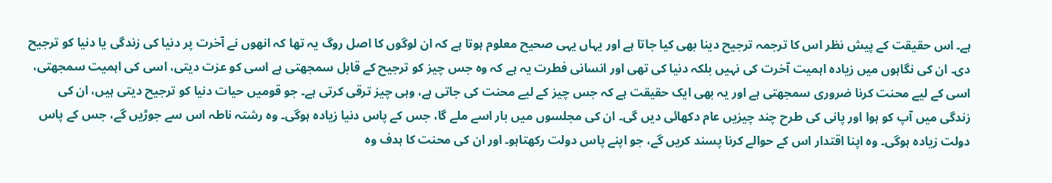ہے۔ اس حقیقت کے پیش نظر اس کا ترجمہ ترجیح دینا بھی کیا جاتا ہے اور یہاں یہی صحیح معلوم ہوتا ہے کہ ان لوگوں کا اصل روگ یہ تھا کہ انھوں نے آخرت پر دنیا کی زندگی یا دنیا کو ترجیح دی۔ ان کی نگاہوں میں زیادہ اہمیت آخرت کی نہیں بلکہ دنیا کی تھی اور انسانی فطرت یہ ہے کہ وہ جس چیز کو ترجیح کے قابل سمجھتی ہے اسی کو عزت دیتی، اسی کی اہمیت سمجھتی، اسی کے لیے محنت کرنا ضروری سمجھتی ہے اور یہ بھی ایک حقیقت ہے کہ جس چیز کے لیے محنت کی جاتی ہے، وہی چیز ترقی کرتی ہے۔ جو قومیں حیات دنیا کو ترجیح دیتی ہیں، ان کی زندگی میں آپ کو ہوا اور پانی کی طرح چند چیزیں عام دکھائی دیں گی۔ ان کی مجلسوں میں بار اسے ملے گا، جس کے پاس دنیا زیادہ ہوگی۔ وہ رشتہ ناطہ اس سے جوڑیں گے، جس کے پاس دولت زیادہ ہوگی۔ وہ اپنا اقتدار اس کے حوالے کرنا پسند کریں گے، جو اپنے پاس دولت رکھتاہو۔ اور ان کی محنت کا ہدف وہ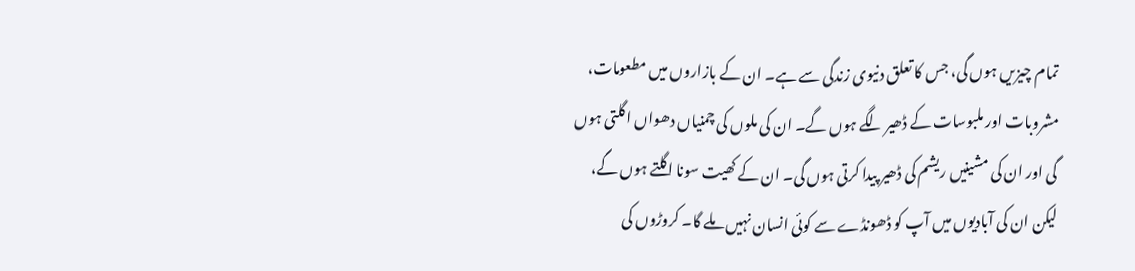تمام چیزیں ہوں گی، جس کا تعلق دنیوی زندگی سے ہے۔ ان کے بازاروں میں مطعومات، مشروبات اور ملبوسات کے ڈھیر لگے ہوں گے۔ ان کی ملوں کی چمنیاں دھواں اگلتی ہوں گی اور ان کی مشینیں ریشم کی ڈھیر پیدا کرتی ہوں گی۔ ان کے کھیت سونا اگلتے ہوں گے، لیکن ان کی آبادیوں میں آپ کو ڈھونڈے سے کوئی انسان نہیں ملے گا۔ کروڑوں کی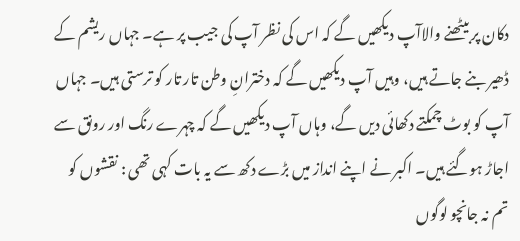دکان پر بیٹھنے والاآپ دیکھیں گے کہ اس کی نظر آپ کی جیب پر ہے۔ جہاں ریشم کے ڈھیر بنے جاتے ہیں، وہیں آپ دیکھیں گے کہ دخترانِ وطن تار تار کو ترستی ہیں۔ جہاں آپ کو بوٹ چمکتے دکھائی دیں گے، وہاں آپ دیکھیں گے کہ چہرے رنگ اور رونق سے اجاڑ ہوگئے ہیں۔ اکبر نے اپنے انداز میں بڑے دکھ سے یہ بات کہی تھی : نقشوں کو تم نہ جانچو لوگوں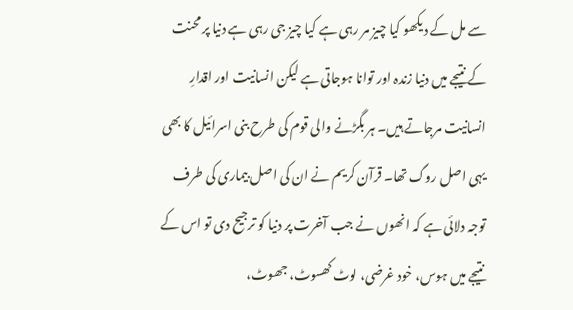سے مل کے دیکھو کیا چیز مر رہی ہے کیا چیز جی رہی ہے دنیا پر محنت کے نتیجے میں دنیا زندہ اور توانا ہوجاتی ہے لیکن انسانیت اور اقدارِ انسانیت مرجاتے ہیں۔ ہر بگڑنے والی قوم کی طرح بنی اسرائیل کا بھی یہی اصل روگ تھا۔ قرآن کریم نے ان کی اصل بیماری کی طرف توجہ دلائی ہے کہ انھوں نے جب آخرت پر دنیا کو ترجیح دی تو اس کے نتیجے میں ہوس، خود غرضی، لوٹ کھسوٹ، جھوٹ،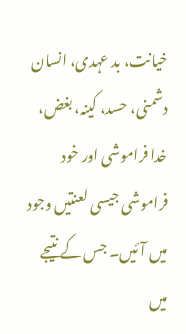خیانت، بد عہدی، انسان دشمنی، حسد، کینہ، بغض، خدا فراموشی اور خود فراموشی جیسی لعنتیں وجود میں آئیں۔ جس کے نتیجے میں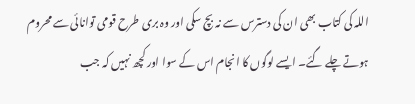اللہ کی کتاب بھی ان کی دسترس سے نہ بچ سکی اور وہ بری طرح قومی توانائی سے محروم ہوتے چلے گئے۔ ایسے لوگوں کا انجام اس کے سوا اور کچھ نہیں کہ جب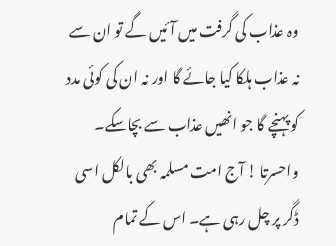وہ عذاب کی گرفت میں آئیں گے تو ان سے نہ عذاب ہلکا کیا جائے گا اور نہ ان کی کوئی مدد کو پہنچے گا جو انھیں عذاب سے بچاسکے۔ واحسرتا ! آج امت مسلمہ بھی بالکل اسی ڈگر پر چل رہی ہے۔ اس کے تمام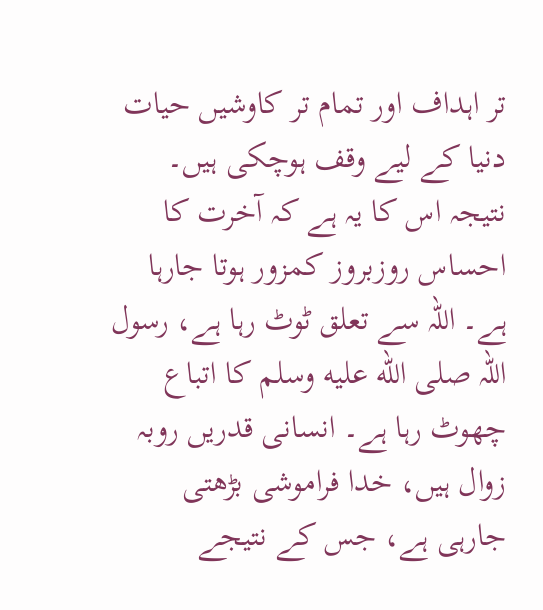تر اہداف اور تمام تر کاوشیں حیات دنیا کے لیے وقف ہوچکی ہیں۔ نتیجہ اس کا یہ ہے کہ آخرت کا احساس روزبروز کمزور ہوتا جارہا ہے۔ اللہ سے تعلق ٹوٹ رہا ہے، رسول اللہ صلى الله عليه وسلم کا اتباع چھوٹ رہا ہے۔ انسانی قدریں روبہ زوال ہیں، خدا فراموشی بڑھتی جارہی ہے، جس کے نتیجے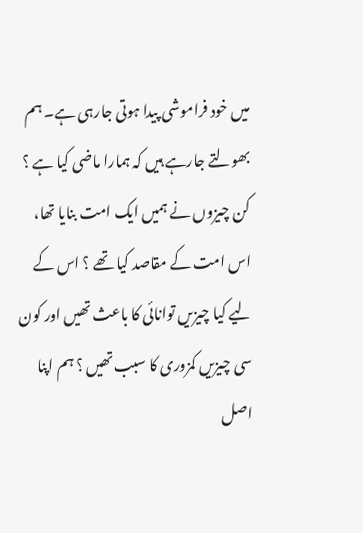میں خود فراموشی پیدا ہوتی جارہی ہے۔ ہم بھولتے جارہے ہیں کہ ہمارا ماضی کیا ہے ؟ کن چیزوں نے ہمیں ایک امت بنایا تھا، اس امت کے مقاصد کیا تھے ؟ اس کے لیے کیا چیزیں توانائی کا باعث تھیں اور کون سی چیزیں کمزوری کا سبب تھیں ؟ ہم اپنا اصل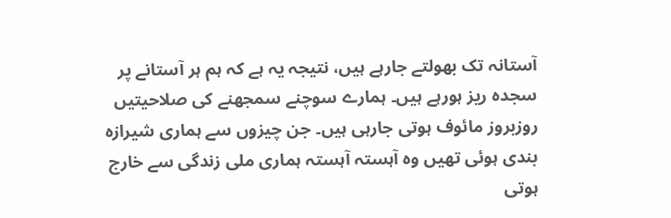آستانہ تک بھولتے جارہے ہیں، نتیجہ یہ ہے کہ ہم ہر آستانے پر سجدہ ریز ہورہے ہیں۔ ہمارے سوچنے سمجھنے کی صلاحیتیں روزبروز مائوف ہوتی جارہی ہیں۔ جن چیزوں سے ہماری شیرازہ بندی ہوئی تھیں وہ آہستہ آہستہ ہماری ملی زندگی سے خارج ہوتی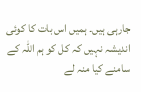جارہی ہیں۔ ہمیں اس بات کا کوئی اندیشہ نہیں کہ کل کو ہم اللہ کے سامنے کیا منہ لے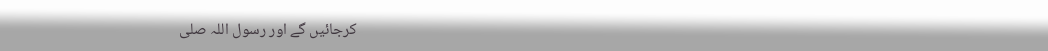کرجائیں گے اور رسول اللہ صلى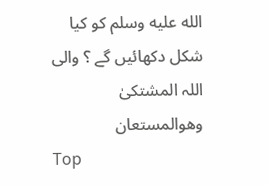الله عليه وسلم کو کیا شکل دکھائیں گے ؟ والی اللہ المشتکیٰ وھوالمستعان
Top